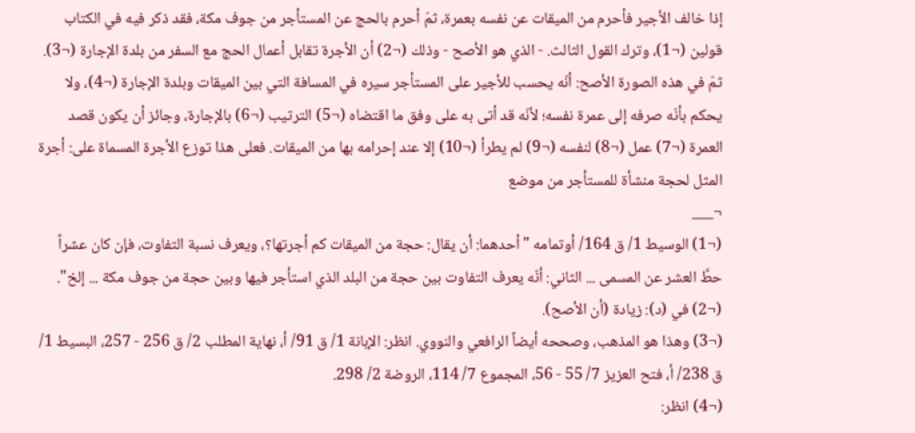إذا خالف الأجير فأحرم من الميقات عن نفسه بعمرة، ثمّ أحرم بالحج عن المستأجر من جوف مكة، فقد ذكر فيه في الكتاب قولين (¬1)، وترك القول الثالث. - الذي هو الأصح - وذلك (¬2) أن الأجرة تقابل أعمال الحج مع السفر من بلدة الإجارة (¬3). ثمّ في هذه الصورة الأصح: أنّه يحسب للأجير على المستأجر سيره في المسافة التي بين الميقات وبلدة الإجارة (¬4)، ولا يحكم بأنّه صرفه إلى عمرة نفسه؛ لأنّه قد أتى به على وفق ما اقتضاه (¬5) الترتيب (¬6) بالإجارة، وجائز أن يكون قصد العمرة (¬7) عمل (¬8) لنفسه (¬9) لم يطرأ (¬10) إلا عند إحرامه بها من الميقات. فعلى هذا توزع الأجرة المسماة على: أجرة المثل لحجة منشأة للمستأجر من موضع
¬___
(¬1) الوسيط 1/ ق 164/ أوتمامه "أحدهما: أن يقال: حجة من الميقات كم أجرتها؟، ويعرف نسبة التفاوت، فإن كان عشراً حطَّ العشر عن المسمى ... الثاني: أنّه يعرف التفاوت بين حجة من البلد الذي استأجر فيها وبين حجة من جوف مكة ... إلخ".
(¬2) في (د): زيادة (أن الأصح).
(¬3) وهذا هو المذهب، وصححه أيضاً الرافعي والنووي. انظر: الإبانة 1/ ق 91/ أ، نهاية المطلب 2/ ق 256 - 257، البسيط 1/ ق 238/ أ، فتح العزيز 7/ 55 - 56، المجموع 7/ 114، الروضة 2/ 298.
(¬4) انظر: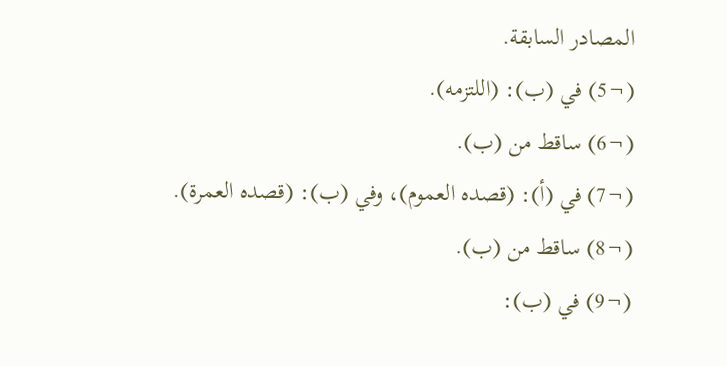المصادر السابقة.
(¬5) في (ب): (اللتزمه).
(¬6) ساقط من (ب).
(¬7) في (أ): (قصده العموم)، وفي (ب): (قصده العمرة).
(¬8) ساقط من (ب).
(¬9) في (ب):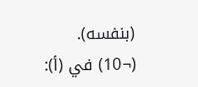(بنفسه).
(¬10) في (أ):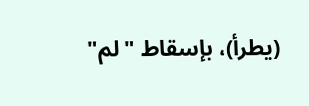(يطرأ)، بإسقاط "لم"